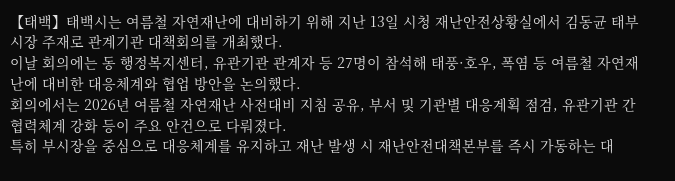【태백】태백시는 여름철 자연재난에 대비하기 위해 지난 13일 시청 재난안전상황실에서 김동균 태부시장 주재로 관계기관 대책회의를 개최했다.
이날 회의에는 동 행정복지센터, 유관기관 관계자 등 27명이 참석해 태풍·호우, 폭염 등 여름철 자연재난에 대비한 대응체계와 협업 방안을 논의했다.
회의에서는 2026년 여름철 자연재난 사전대비 지침 공유, 부서 및 기관별 대응계획 점검, 유관기관 간 협력체계 강화 등이 주요 안건으로 다뤄졌다.
특히 부시장을 중심으로 대응체계를 유지하고 재난 발생 시 재난안전대책본부를 즉시 가동하는 대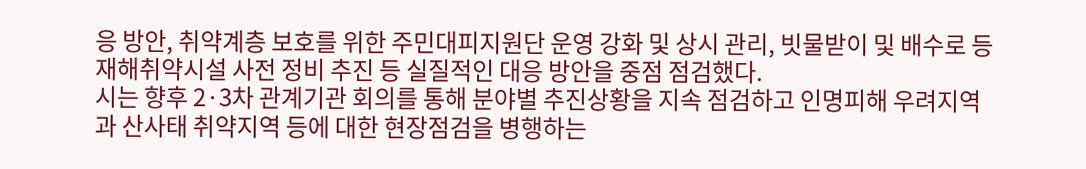응 방안, 취약계층 보호를 위한 주민대피지원단 운영 강화 및 상시 관리, 빗물받이 및 배수로 등 재해취약시설 사전 정비 추진 등 실질적인 대응 방안을 중점 점검했다.
시는 향후 2·3차 관계기관 회의를 통해 분야별 추진상황을 지속 점검하고 인명피해 우려지역과 산사태 취약지역 등에 대한 현장점검을 병행하는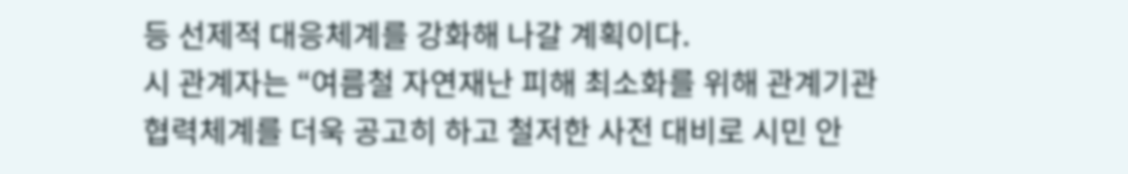등 선제적 대응체계를 강화해 나갈 계획이다.
시 관계자는 “여름철 자연재난 피해 최소화를 위해 관계기관 협력체계를 더욱 공고히 하고 철저한 사전 대비로 시민 안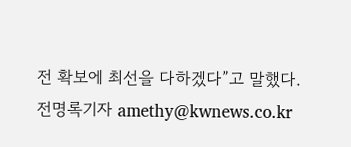전 확보에 최선을 다하겠다”고 말했다.
전명록기자 amethy@kwnews.co.kr